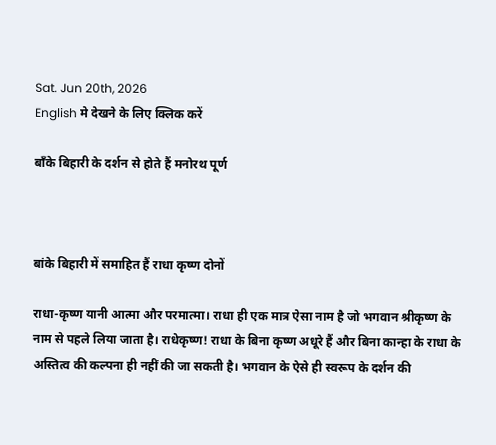Sat. Jun 20th, 2026
English मे देखने के लिए क्लिक करें

बाँके बिहारी के दर्शन से होते हैं मनोरथ पूर्ण



बांके बिहारी में समाहित हैं राधा कृष्‍ण दोनों

राधा-कृष्‍ण यानी आत्‍मा और परमात्‍मा। राधा ही एक मात्र ऐसा नाम है जो भगवान श्रीकृष्‍ण के नाम से पहले लिया जाता है। राधेकृष्‍ण! राधा के बिना कृष्‍ण अधूरे हैं और बिना कान्‍हा के राधा के अस्तित्‍व की कल्‍पना ही नहीं की जा सकती है। भगवान के ऐसे ही स्‍वरूप के दर्शन की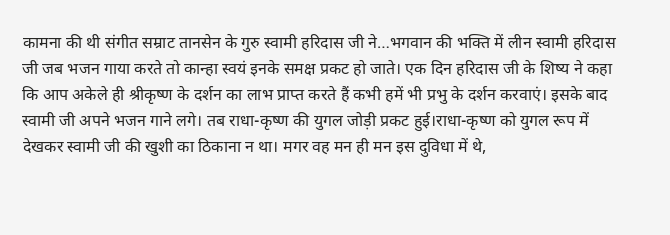कामना की थी संगीत सम्राट तानसेन के गुरु स्‍वामी हरिदास जी ने…भगवान की भक्ति में लीन स्‍वामी हरिदास जी जब भजन गाया करते तो कान्‍हा स्‍वयं इनके समक्ष प्रकट हो जाते। एक दिन हरिदास जी के शिष्‍य ने कहा कि आप अकेले ही श्रीकृष्‍ण के दर्शन का लाभ प्राप्‍त करते हैं कभी हमें भी प्रभु के दर्शन करवाएं। इसके बाद स्‍वामी जी अपने भजन गाने लगे। तब राधा-कृष्‍ण की युगल जोड़ी प्रकट हुई।राधा-कृष्‍ण को युगल रूप में देखकर स्‍वामी जी की खुशी का ठिकाना न था। मगर वह मन ही मन इस दुविधा में थे,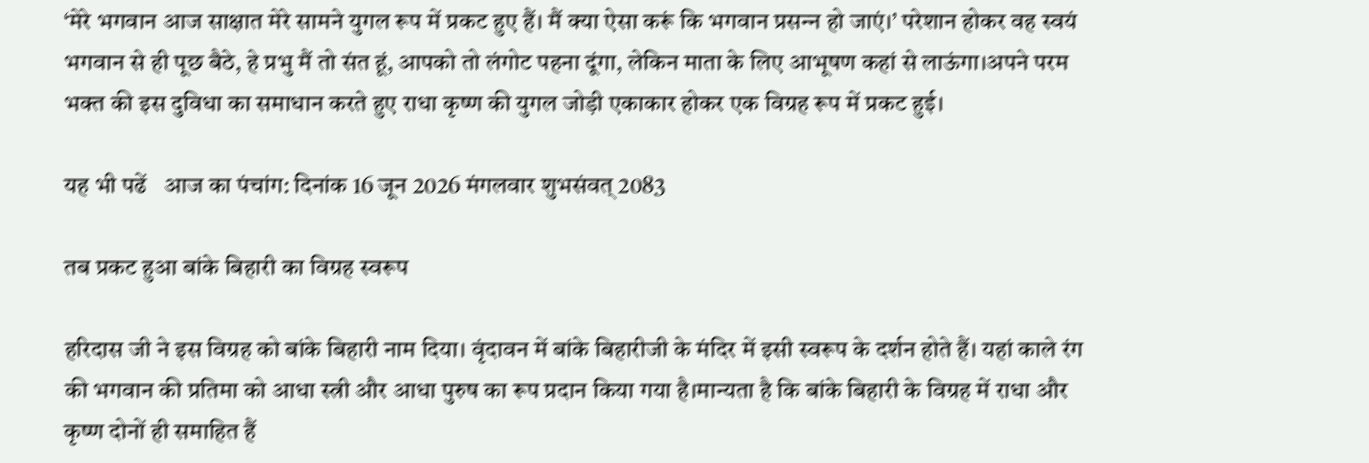‘मेरे भगवान आज साक्षात मेरे सामने युगल रूप में प्रकट हुए हैं। मैं क्‍या ऐसा करूं कि भगवान प्रसन्‍न हो जाएं।’ परेशान होकर वह स्‍वयं भगवान से ही पूछ बैठे, हे प्रभु मैं तो संत हूं, आपको तो लंगोट पहना दूंगा, लेकिन माता के लिए आभूषण कहां से लाऊंगा।अपने परम भक्‍त की इस दुविधा का समाधान करते हुए राधा कृष्ण की युगल जोड़ी एकाकार होकर एक विग्रह रूप में प्रकट हुई।

यह भी पढें   आज का पंचांग: दिनांक 16 जून 2026 मंगलवार शुभसंवत् 2083

तब प्रकट हुआ बांके बिहारी का विग्रह स्‍वरूप

हरिदास जी ने इस विग्रह को बांके बिहारी नाम दिया। वृंदावन में बांके बिहारीजी के मंदिर में इसी स्‍वरूप के दर्शन होते हैं। यहां काले रंग की भगवान की प्रतिमा को आधा स्‍त्री और आधा पुरुष का रूप प्रदान किया गया है।मान्‍यता है कि बांके बिहारी के विग्रह में राधा और कृष्‍ण दोनों ही समाहित हैं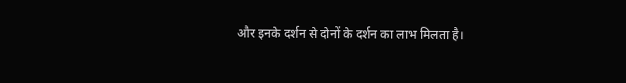और इनके दर्शन से दोनों के दर्शन का लाभ मिलता है।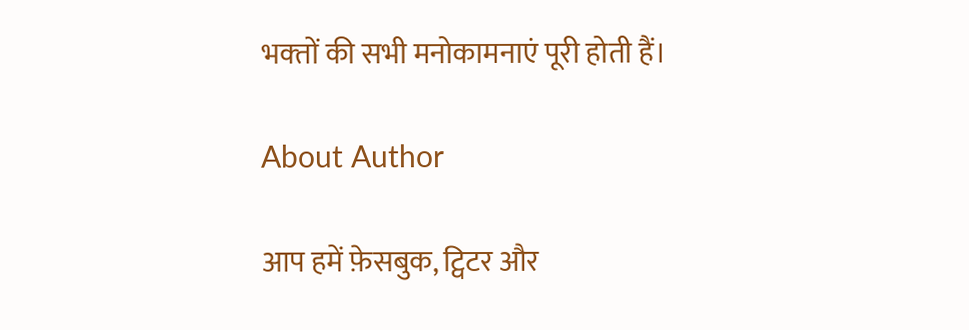भक्‍तों की सभी मनोकामनाएं पूरी होती हैं।

About Author

आप हमें फ़ेसबुक, ट्विटर और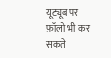यूट्यूब पर फ़ॉलो भी कर सकते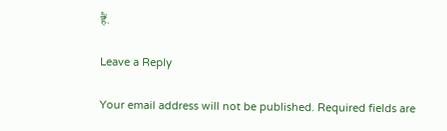हैं.

Leave a Reply

Your email address will not be published. Required fields are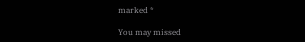marked *

You may missed